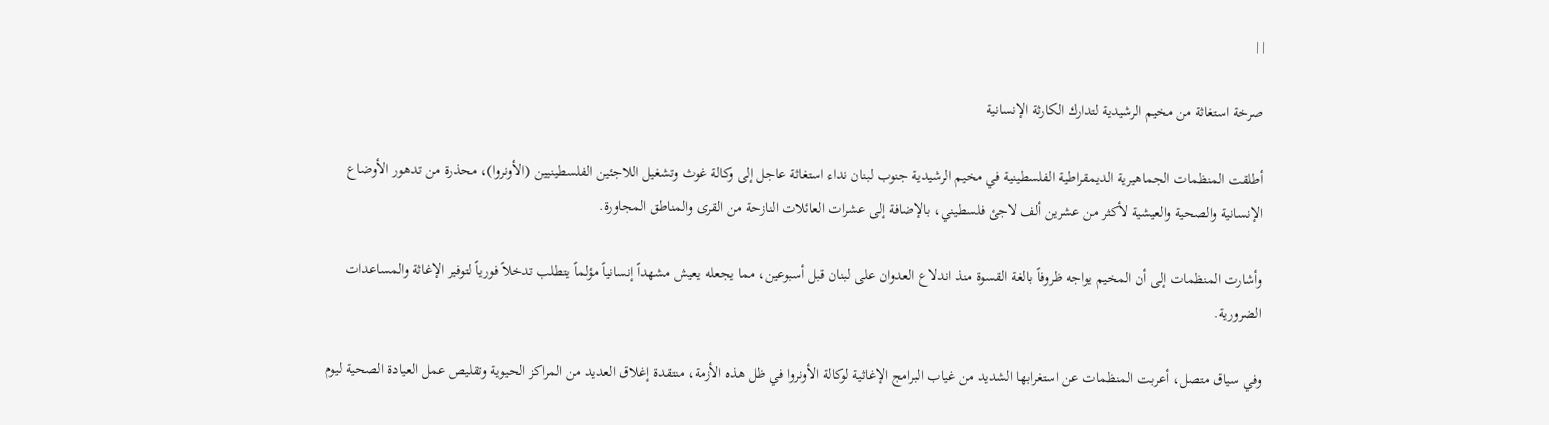| |

صرخة استغاثة من مخيم الرشيدية لتدارك الكارثة الإنسانية

أطلقت المنظمات الجماهيرية الديمقراطية الفلسطينية في مخيم الرشيدية جنوب لبنان نداء استغاثة عاجل إلى وكالة غوث وتشغيل اللاجئين الفلسطينيين (الأونروا)، محذرة من تدهور الأوضاع الإنسانية والصحية والعيشية لأكثر من عشرين ألف لاجئ فلسطيني، بالإضافة إلى عشرات العائلات النازحة من القرى والمناطق المجاورة.

وأشارت المنظمات إلى أن المخيم يواجه ظروفاً بالغة القسوة منذ اندلاع العدوان على لبنان قبل أسبوعين، مما يجعله يعيش مشهداً إنسانياً مؤلماً يتطلب تدخلاً فورياً لتوفير الإغاثة والمساعدات الضرورية.

وفي سياق متصل، أعربت المنظمات عن استغرابها الشديد من غياب البرامج الإغاثية لوكالة الأونروا في ظل هذه الأزمة، منتقدة إغلاق العديد من المراكز الحيوية وتقليص عمل العيادة الصحية ليوم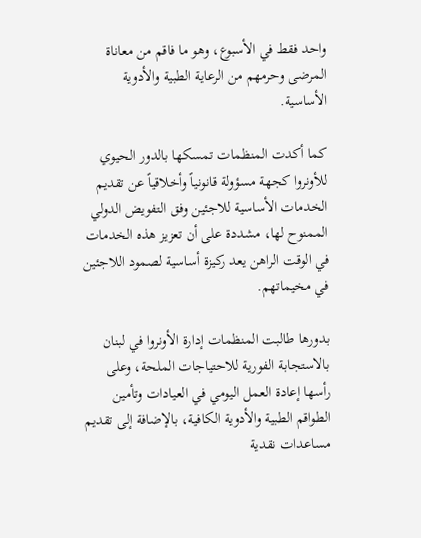واحد فقط في الأسبوع، وهو ما فاقم من معاناة المرضى وحرمهم من الرعاية الطبية والأدوية الأساسية.

كما أكدت المنظمات تمسكها بالدور الحيوي للأونروا كجهة مسؤولة قانونياً وأخلاقياً عن تقديم الخدمات الأساسية للاجئين وفق التفويض الدولي الممنوح لها، مشددة على أن تعزيز هذه الخدمات في الوقت الراهن يعد ركيزة أساسية لصمود اللاجئين في مخيماتهم.

بدورها طالبت المنظمات إدارة الأونروا في لبنان بالاستجابة الفورية للاحتياجات الملحة، وعلى رأسها إعادة العمل اليومي في العيادات وتأمين الطواقم الطبية والأدوية الكافية، بالإضافة إلى تقديم مساعدات نقدية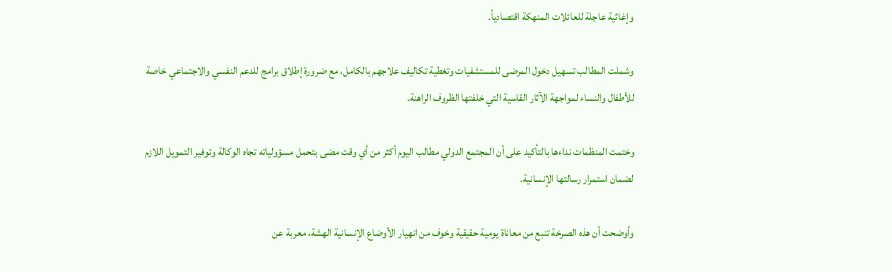وإغاثية عاجلة للعائلات المنهكة اقتصادياً.

وشملت المطالب تسهيل دخول المرضى للمستشفيات وتغطية تكاليف علاجهم بالكامل، مع ضرورة إطلاق برامج للدعم النفسي والاجتماعي خاصة للأطفال والنساء لمواجهة الآثار القاسية التي خلفتها الظروف الراهنة.

وختمت المنظمات نداءها بالتأكيد على أن المجتمع الدولي مطالب اليوم أكثر من أي وقت مضى بتحمل مسؤولياته تجاه الوكالة وتوفير التمويل اللازم لضمان استمرار رسالتها الإنسانية.

وأوضحت أن هذه الصرخة تنبع من معاناة يومية حقيقية وخوف من انهيار الأوضاع الإنسانية الهشة، معربة عن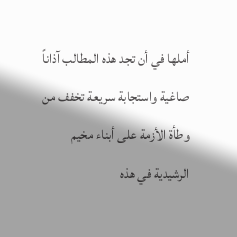أملها في أن تجد هذه المطالب آذاناً صاغية واستجابة سريعة تخفف من وطأة الأزمة على أبناء مخيم الرشيدية في هذه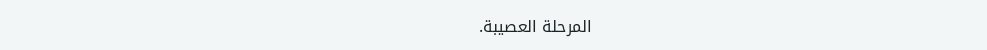المرحلة العصيبة.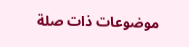موضوعات ذات صلة